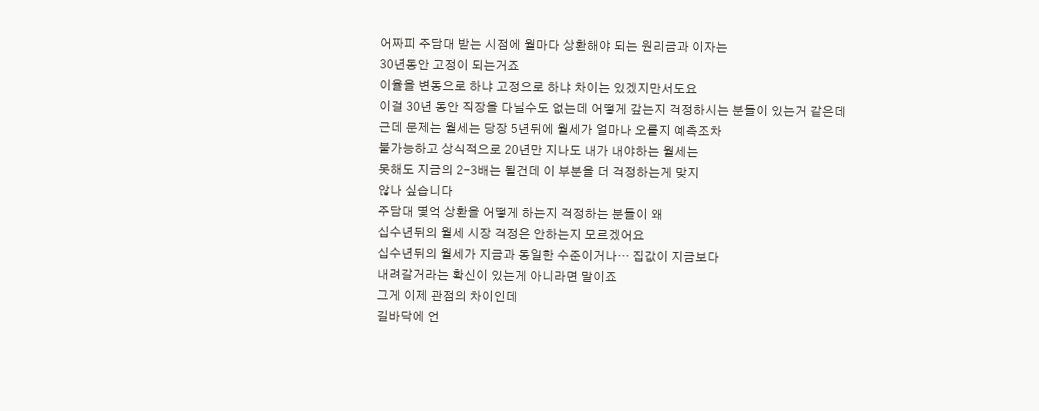어짜피 주담대 받는 시점에 월마다 상환해야 되는 원리금과 이자는
30년동안 고정이 되는거죠
이율을 변동으로 하냐 고정으로 하냐 차이는 있겠지만서도요
이걸 30년 동안 직장을 다닐수도 없는데 어떻게 갚는지 걱정하시는 분들이 있는거 같은데
근데 문제는 월세는 당장 5년뒤에 월세가 얼마나 오를지 예측조차
불가능하고 상식적으로 20년만 지나도 내가 내야하는 월세는
못해도 지금의 2-3배는 될건데 이 부분을 더 걱정하는게 맞지
않나 싶습니다
주담대 몇억 상환을 어떻게 하는지 걱정하는 분들이 왜
십수년뒤의 월세 시장 걱정은 안하는지 모르겠어요
십수년뒤의 월세가 지금과 동일한 수준이거나… 집값이 지금보다
내려갈거라는 확신이 있는게 아니라면 말이죠
그게 이제 관점의 차이인데
길바닥에 언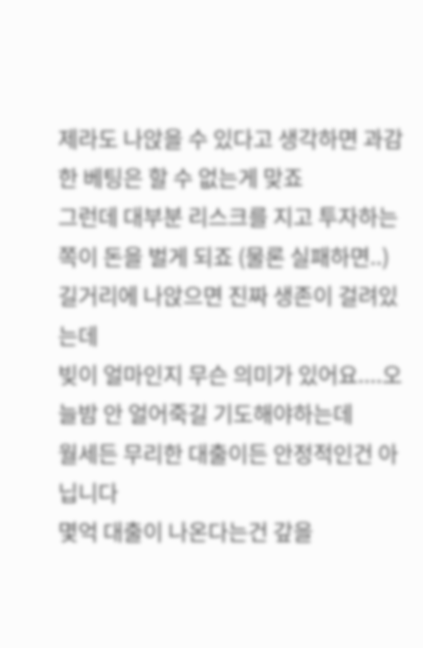제라도 나앉을 수 있다고 생각하면 과감한 베팅은 할 수 없는게 맞죠
그런데 대부분 리스크를 지고 투자하는 쪽이 돈을 벌게 되죠 (물론 실패하면..)
길거리에 나앉으면 진짜 생존이 걸려있는데
빚이 얼마인지 무슨 의미가 있어요....오늘밤 안 얼어죽길 기도해야하는데
월세든 무리한 대출이든 안정적인건 아닙니다
몇억 대출이 나온다는건 갚을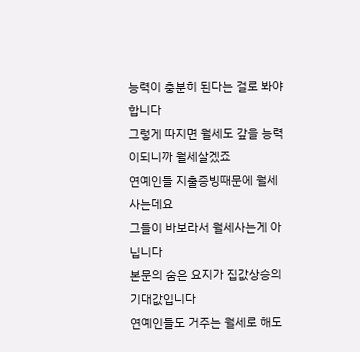능력이 충분히 된다는 걸로 봐야 합니다
그렇게 따지면 월세도 갚을 능력이되니까 월세살겠죠
연예인들 지출증빙때문에 월세사는데요
그들이 바보라서 월세사는게 아닙니다
본문의 숨은 요지가 집값상승의 기대값입니다
연예인들도 거주는 월세로 해도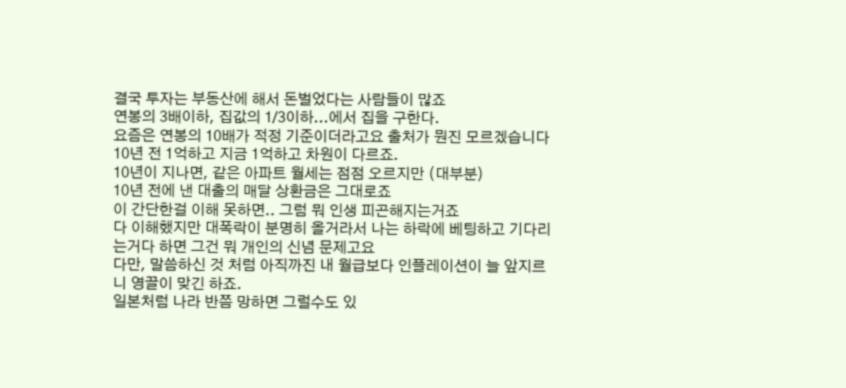결국 투자는 부동산에 해서 돈벌었다는 사람들이 많죠
연봉의 3배이하, 집값의 1/3이하...에서 집을 구한다.
요즘은 연봉의 10배가 적정 기준이더라고요 출처가 뭔진 모르겠습니다
10년 전 1억하고 지금 1억하고 차원이 다르죠.
10년이 지나면, 같은 아파트 월세는 점점 오르지만 (대부분)
10년 전에 낸 대출의 매달 상환금은 그대로죠
이 간단한걸 이해 못하면.. 그럼 뭐 인생 피곤해지는거죠
다 이해했지만 대폭락이 분명히 올거라서 나는 하락에 베팅하고 기다리는거다 하면 그건 뭐 개인의 신념 문제고요
다만, 말씀하신 것 처럼 아직까진 내 월급보다 인플레이션이 늘 앞지르니 영끌이 맞긴 하죠.
일본처럼 나라 반쯤 망하면 그럴수도 있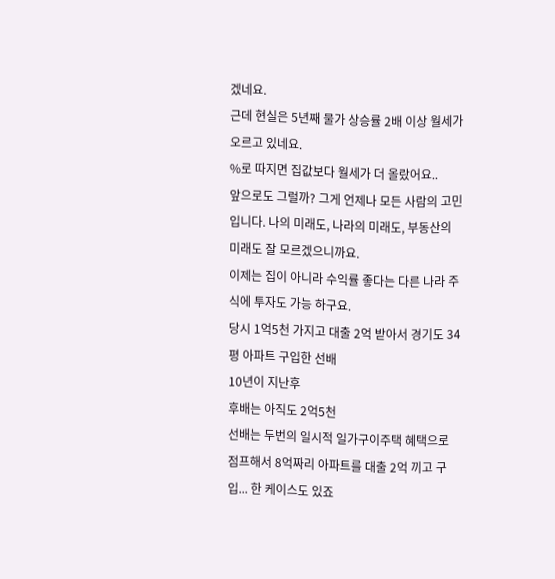겠네요.
근데 현실은 5년째 물가 상승률 2배 이상 월세가 오르고 있네요.
%로 따지면 집값보다 월세가 더 올랐어요..
앞으로도 그럴까? 그게 언제나 모든 사람의 고민입니다. 나의 미래도, 나라의 미래도, 부동산의 미래도 잘 모르겠으니까요.
이제는 집이 아니라 수익률 좋다는 다른 나라 주식에 투자도 가능 하구요.
당시 1억5천 가지고 대출 2억 받아서 경기도 34평 아파트 구입한 선배
10년이 지난후
후배는 아직도 2억5천
선배는 두번의 일시적 일가구이주택 혜택으로 점프해서 8억짜리 아파트를 대출 2억 끼고 구입... 한 케이스도 있죠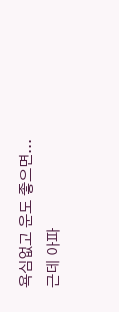욕심없고 운도 좋으면...
근데 아파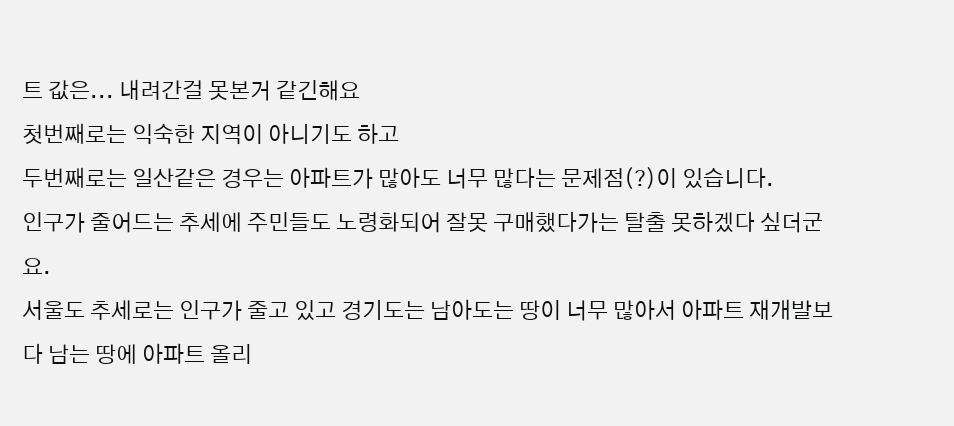트 값은... 내려간걸 못본거 같긴해요
첫번째로는 익숙한 지역이 아니기도 하고
두번째로는 일산같은 경우는 아파트가 많아도 너무 많다는 문제점(?)이 있습니다.
인구가 줄어드는 추세에 주민들도 노령화되어 잘못 구매했다가는 탈출 못하겠다 싶더군요.
서울도 추세로는 인구가 줄고 있고 경기도는 남아도는 땅이 너무 많아서 아파트 재개발보다 남는 땅에 아파트 올리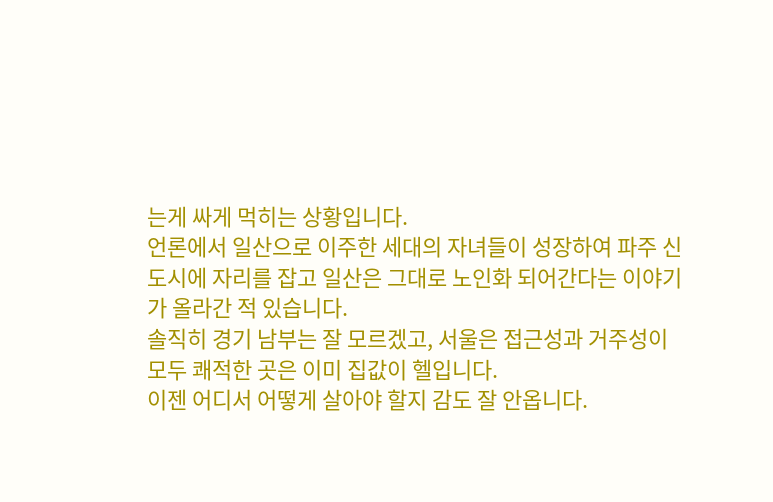는게 싸게 먹히는 상황입니다.
언론에서 일산으로 이주한 세대의 자녀들이 성장하여 파주 신도시에 자리를 잡고 일산은 그대로 노인화 되어간다는 이야기가 올라간 적 있습니다.
솔직히 경기 남부는 잘 모르겠고, 서울은 접근성과 거주성이 모두 쾌적한 곳은 이미 집값이 헬입니다.
이젠 어디서 어떻게 살아야 할지 감도 잘 안옵니다.